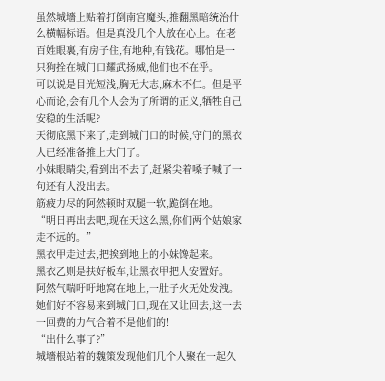虽然城墻上贴着打倒南宫魔头,推翻黑暗统治什么横幅标语。但是真没几个人放在心上。在老百姓眼裏,有房子住,有地种,有钱花。哪怕是一只狗拴在城门口耀武扬威,他们也不在乎。
可以说是目光短浅,胸无大志,麻木不仁。但是平心而论,会有几个人会为了所谓的正义,牺牲自己安稳的生活呢?
天彻底黑下来了,走到城门口的时候,守门的黑衣人已经准备推上大门了。
小妹眼睛尖,看到出不去了,赶紧尖着嗓子喊了一句还有人没出去。
筋疲力尽的阿然顿时双腿一软,跪倒在地。
“明日再出去吧,现在天这么黑,你们两个姑娘家走不远的。”
黑衣甲走过去,把挨到地上的小妹馋起来。
黑衣乙则是扶好板车,让黑衣甲把人安置好。
阿然气喘吁吁地窝在地上,一肚子火无处发洩。
她们好不容易来到城门口,现在又让回去,这一去一回费的力气合着不是他们的!
“出什么事了?”
城墻根站着的魏策发现他们几个人聚在一起久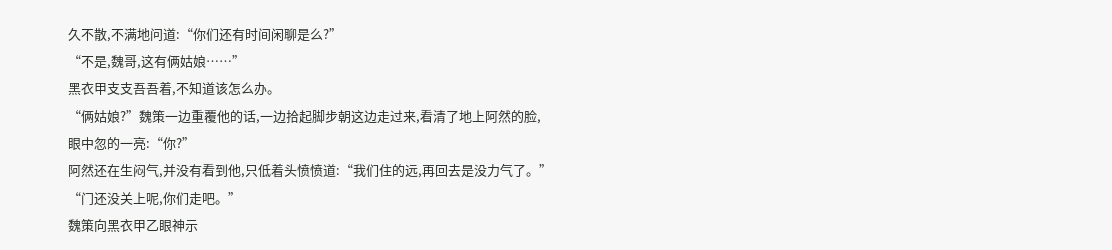久不散,不满地问道:“你们还有时间闲聊是么?”
“不是,魏哥,这有俩姑娘……”
黑衣甲支支吾吾着,不知道该怎么办。
“俩姑娘?”魏策一边重覆他的话,一边拾起脚步朝这边走过来,看清了地上阿然的脸,眼中忽的一亮:“你?”
阿然还在生闷气,并没有看到他,只低着头愤愤道:“我们住的远,再回去是没力气了。”
“门还没关上呢,你们走吧。”
魏策向黑衣甲乙眼神示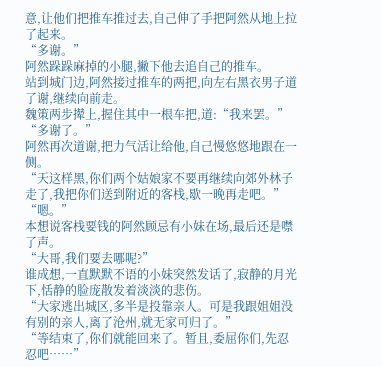意,让他们把推车推过去,自己伸了手把阿然从地上拉了起来。
“多谢。”
阿然跺跺麻掉的小腿,撇下他去追自己的推车。
站到城门边,阿然接过推车的两把,向左右黑衣男子道了谢,继续向前走。
魏策两步撵上,握住其中一根车把,道:“我来罢。”
“多谢了。”
阿然再次道谢,把力气活让给他,自己慢悠悠地跟在一侧。
“天这样黑,你们两个姑娘家不要再继续向郊外林子走了,我把你们送到附近的客栈,歇一晚再走吧。”
“嗯。”
本想说客栈要钱的阿然顾忌有小妹在场,最后还是噤了声。
“大哥,我们要去哪呢?”
谁成想,一直默默不语的小妹突然发话了,寂静的月光下,恬静的脸庞散发着淡淡的悲伤。
“大家逃出城区,多半是投靠亲人。可是我跟姐姐没有别的亲人,离了沧州,就无家可归了。”
“等结束了,你们就能回来了。暂且,委屈你们,先忍忍吧……”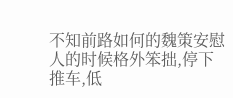不知前路如何的魏策安慰人的时候格外笨拙,停下推车,低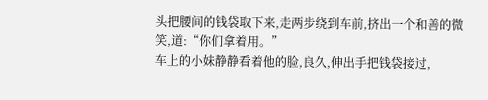头把腰间的钱袋取下来,走两步绕到车前,挤出一个和善的微笑,道:“你们拿着用。”
车上的小妹静静看着他的脸,良久,伸出手把钱袋接过,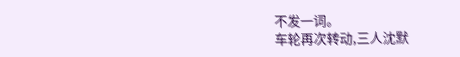不发一词。
车轮再次转动,三人沈默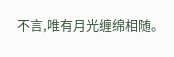不言,唯有月光缠绵相随。